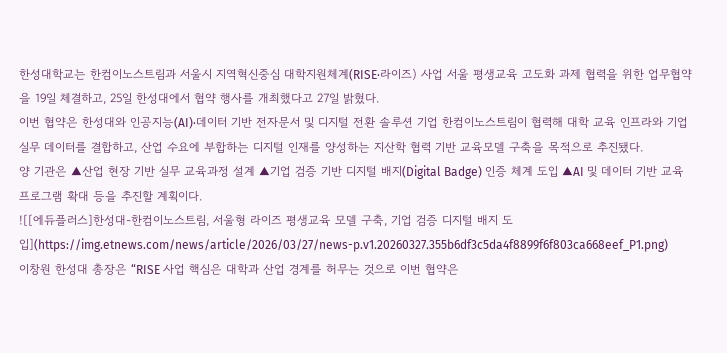한성대학교는 한컴이노스트림과 서울시 지역혁신중심 대학지원체계(RISE·라이즈) 사업 서울 평생교육 고도화 과제 협력을 위한 업무협약을 19일 체결하고, 25일 한성대에서 협약 행사를 개최했다고 27일 밝혔다.
이번 협약은 한성대와 인공지능(AI)·데이터 기반 전자문서 및 디지털 전환 솔루션 기업 한컴이노스트림이 협력해 대학 교육 인프라와 기업 실무 데이터를 결합하고, 산업 수요에 부합하는 디지털 인재를 양성하는 지산학 협력 기반 교육모델 구축을 목적으로 추진됐다.
양 기관은 ▲산업 현장 기반 실무 교육과정 설계 ▲기업 검증 기반 디지털 배지(Digital Badge) 인증 체계 도입 ▲AI 및 데이터 기반 교육 프로그램 확대 등을 추진할 계획이다.
![[에듀플러스]한성대-한컴이노스트림, 서울형 라이즈 평생교육 모델 구축, 기업 검증 디지털 배지 도입](https://img.etnews.com/news/article/2026/03/27/news-p.v1.20260327.355b6df3c5da4f8899f6f803ca668eef_P1.png)
이창원 한성대 총장은 “RISE 사업 핵심은 대학과 산업 경계를 허무는 것으로 이번 협약은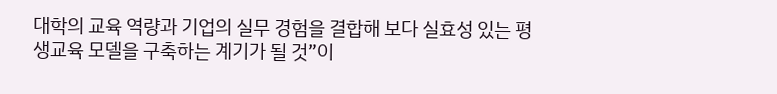대학의 교육 역량과 기업의 실무 경험을 결합해 보다 실효성 있는 평생교육 모델을 구축하는 계기가 될 것”이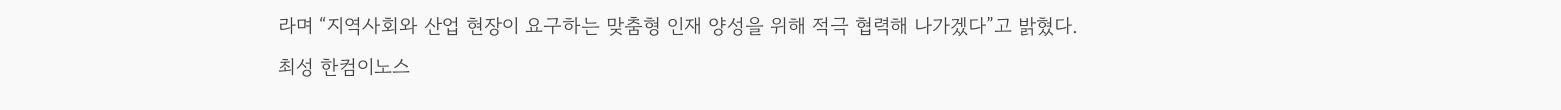라며 “지역사회와 산업 현장이 요구하는 맞춤형 인재 양성을 위해 적극 협력해 나가겠다”고 밝혔다.
최성 한컴이노스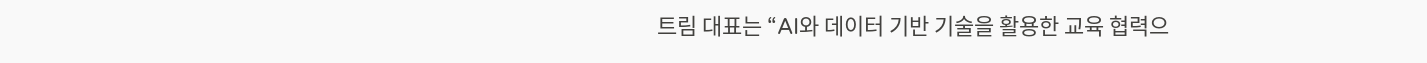트림 대표는 “AI와 데이터 기반 기술을 활용한 교육 협력으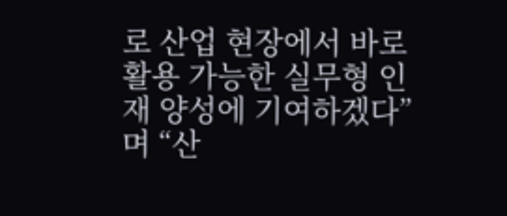로 산업 현장에서 바로 활용 가능한 실무형 인재 양성에 기여하겠다”며 “산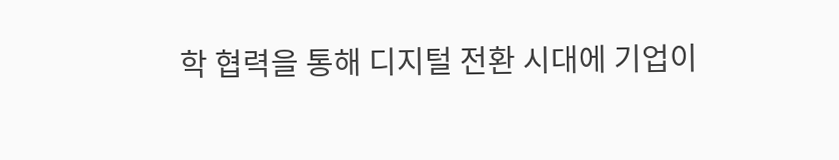학 협력을 통해 디지털 전환 시대에 기업이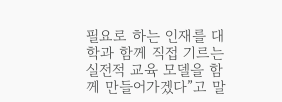필요로 하는 인재를 대학과 함께 직접 기르는 실전적 교육 모델을 함께 만들어가겠다”고 말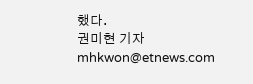했다.
권미현 기자 mhkwon@etnews.com